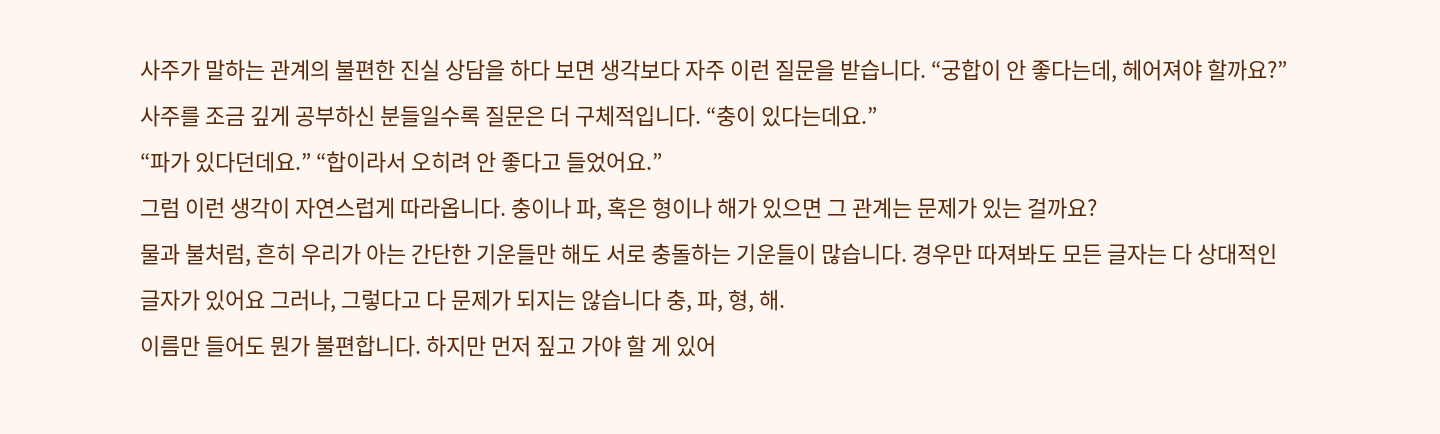사주가 말하는 관계의 불편한 진실 상담을 하다 보면 생각보다 자주 이런 질문을 받습니다. “궁합이 안 좋다는데, 헤어져야 할까요?”
사주를 조금 깊게 공부하신 분들일수록 질문은 더 구체적입니다. “충이 있다는데요.”
“파가 있다던데요.” “합이라서 오히려 안 좋다고 들었어요.”
그럼 이런 생각이 자연스럽게 따라옵니다. 충이나 파, 혹은 형이나 해가 있으면 그 관계는 문제가 있는 걸까요?
물과 불처럼, 흔히 우리가 아는 간단한 기운들만 해도 서로 충돌하는 기운들이 많습니다. 경우만 따져봐도 모든 글자는 다 상대적인 글자가 있어요 그러나, 그렇다고 다 문제가 되지는 않습니다 충, 파, 형, 해.
이름만 들어도 뭔가 불편합니다. 하지만 먼저 짚고 가야 할 게 있어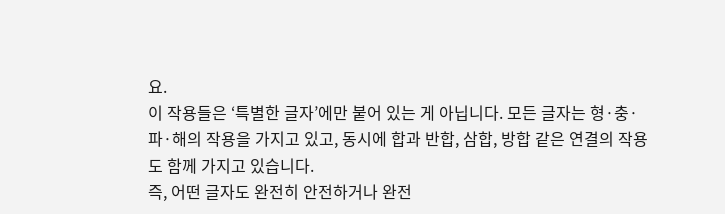요.
이 작용들은 ‘특별한 글자’에만 붙어 있는 게 아닙니다. 모든 글자는 형·충·파·해의 작용을 가지고 있고, 동시에 합과 반합, 삼합, 방합 같은 연결의 작용도 함께 가지고 있습니다.
즉, 어떤 글자도 완전히 안전하거나 완전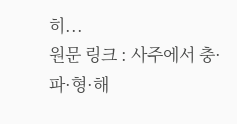히...
원문 링크 : 사주에서 충·파·형·해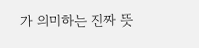가 의미하는 진짜 뜻